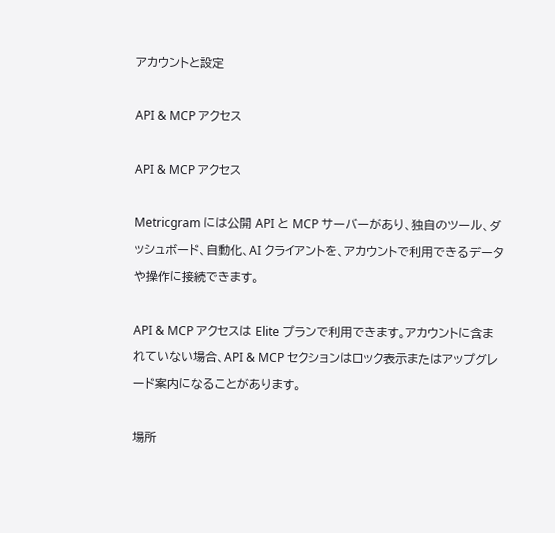アカウントと設定

API & MCP アクセス

API & MCP アクセス

Metricgram には公開 API と MCP サーバーがあり、独自のツール、ダッシュボード、自動化、AI クライアントを、アカウントで利用できるデータや操作に接続できます。

API & MCP アクセスは Elite プランで利用できます。アカウントに含まれていない場合、API & MCP セクションはロック表示またはアップグレード案内になることがあります。

場所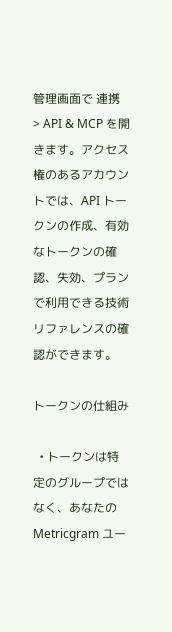管理画面で 連携 > API & MCP を開きます。アクセス権のあるアカウントでは、API トークンの作成、有効なトークンの確認、失効、プランで利用できる技術リファレンスの確認ができます。

トークンの仕組み

  • トークンは特定のグループではなく、あなたの Metricgram ユー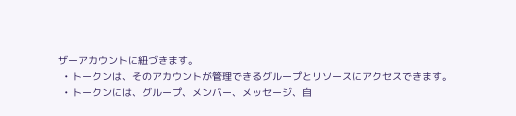ザーアカウントに紐づきます。
  • トークンは、そのアカウントが管理できるグループとリソースにアクセスできます。
  • トークンには、グループ、メンバー、メッセージ、自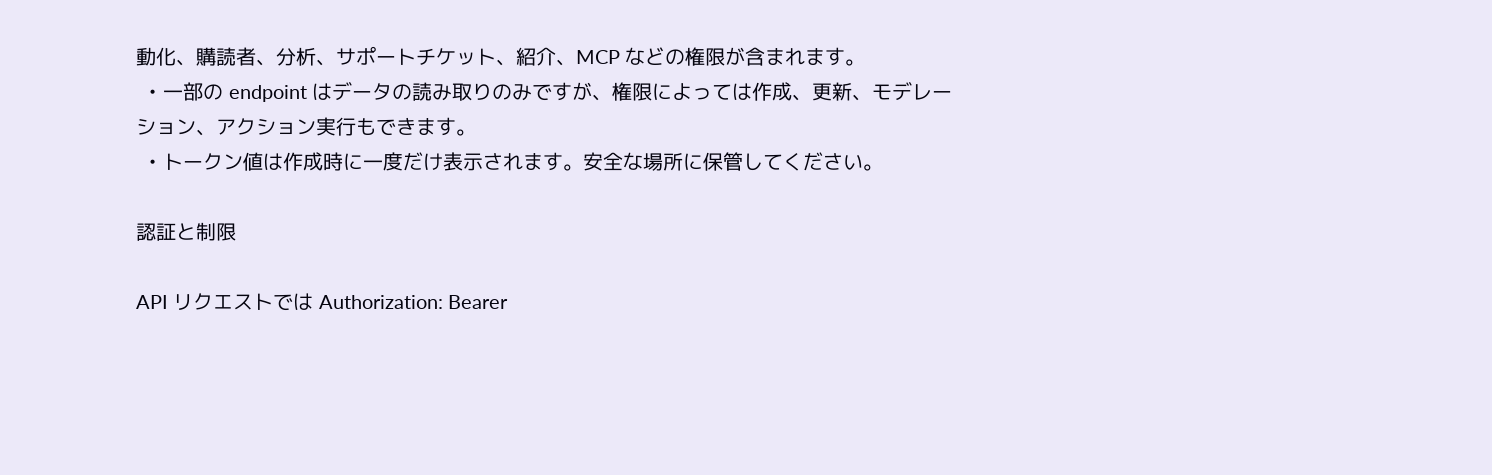動化、購読者、分析、サポートチケット、紹介、MCP などの権限が含まれます。
  • 一部の endpoint はデータの読み取りのみですが、権限によっては作成、更新、モデレーション、アクション実行もできます。
  • トークン値は作成時に一度だけ表示されます。安全な場所に保管してください。

認証と制限

API リクエストでは Authorization: Bearer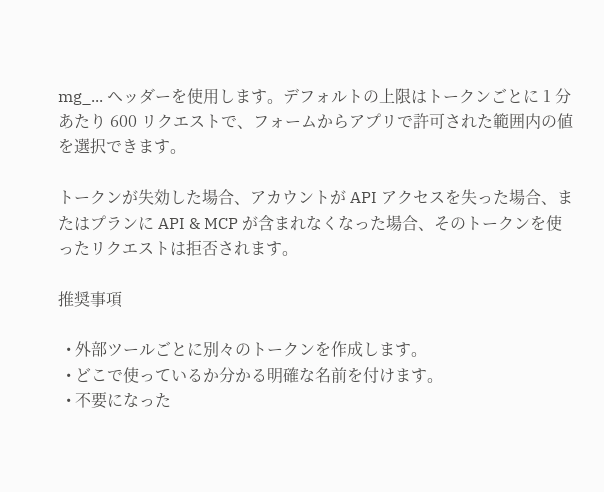mg_... ヘッダーを使用します。デフォルトの上限はトークンごとに 1 分あたり 600 リクエストで、フォームからアプリで許可された範囲内の値を選択できます。

トークンが失効した場合、アカウントが API アクセスを失った場合、またはプランに API & MCP が含まれなくなった場合、そのトークンを使ったリクエストは拒否されます。

推奨事項

  • 外部ツールごとに別々のトークンを作成します。
  • どこで使っているか分かる明確な名前を付けます。
  • 不要になった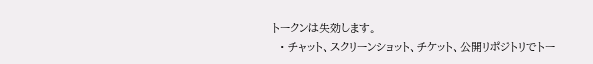トークンは失効します。
  • チャット、スクリーンショット、チケット、公開リポジトリでトー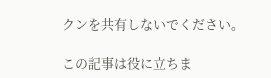クンを共有しないでください。

この記事は役に立ちま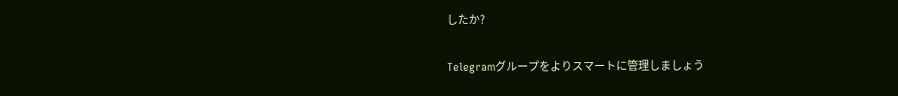したか?

Telegramグループをよりスマートに管理しましょう